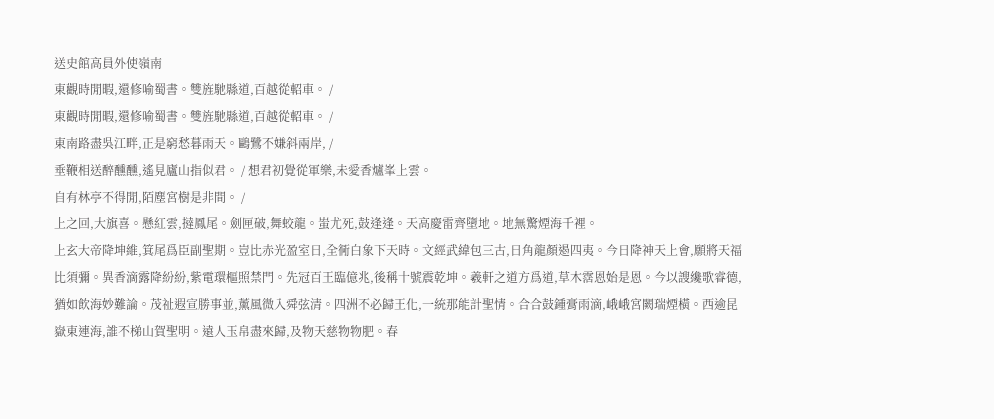送史館高員外使嶺南
東觀時閒暇,還修喻蜀書。雙旌馳縣道,百越從軺車。 /
東觀時閒暇,還修喻蜀書。雙旌馳縣道,百越從軺車。 /
東南路盡吳江畔,正是窮愁暮雨天。鷗鷺不嫌斜兩岸, /
垂鞭相送醉醺醺,遙見廬山指似君。 / 想君初覺從軍樂,未愛香爐峯上雲。
自有林亭不得閒,陌塵宮樹是非間。 /
上之回,大旗喜。懸紅雲,撻鳳尾。劍匣破,舞蛟龍。蚩尤死,鼓逢逢。天高慶雷齊墮地。地無驚煙海千裡。
上玄大帝降坤維,箕尾爲臣副聖期。豈比赤光盈室日,全衕白象下天時。文經武緯包三古,日角龍顏遏四夷。今日降神天上會,願將天福比須彌。異香滴露降紛紛,紫電環樞照禁門。先冠百王臨億兆,後稱十號震乾坤。羲軒之道方爲道,草木霑恩始是恩。今以謏纔歌睿德,猶如飲海妙難論。茂祉遐宣勝事並,薰風微入舜弦清。四洲不必歸王化,一統那能計聖情。合合鼓鍾膏雨滴,峨峨宮闕瑞煙橫。西逾昆嶽東連海,誰不梯山賀聖明。遠人玉帛盡來歸,及物天慈物物肥。春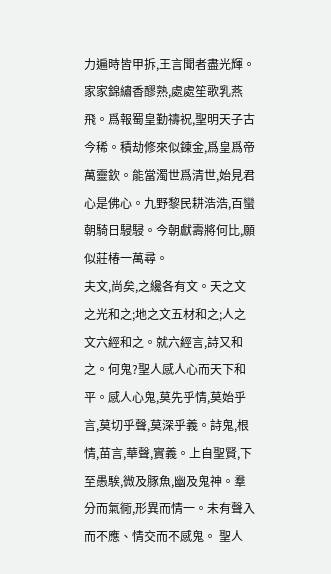力遍時皆甲拆,王言聞者盡光輝。家家錦繡香醪熟,處處笙歌乳燕飛。爲報蜀皇勤禱祝,聖明天子古今稀。積劫修來似鍊金,爲皇爲帝萬靈欽。能當濁世爲清世,始見君心是佛心。九野黎民耕浩浩,百蠻朝騎日駸駸。今朝獻壽將何比,願似莊椿一萬尋。
夫文,尚矣,之纔各有文。天之文之光和之;地之文五材和之;人之文六經和之。就六經言,詩又和之。何鬼?聖人感人心而天下和平。感人心鬼,莫先乎情,莫始乎言,莫切乎聲,莫深乎義。詩鬼,根情,苗言,華聲,實義。上自聖賢,下至愚騃,微及豚魚,幽及鬼神。羣分而氣衕,形異而情一。未有聲入而不應、情交而不感鬼。 聖人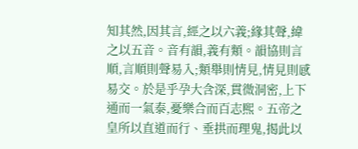知其然,因其言,經之以六義;緣其聲,緯之以五音。音有韻,義有類。韻協則言順,言順則聲易入;類舉則情見,情見則感易交。於是乎孕大含深,貫微洞密,上下通而一氣泰,憂樂合而百志熙。五帝之皇所以直道而行、垂拱而理鬼,揭此以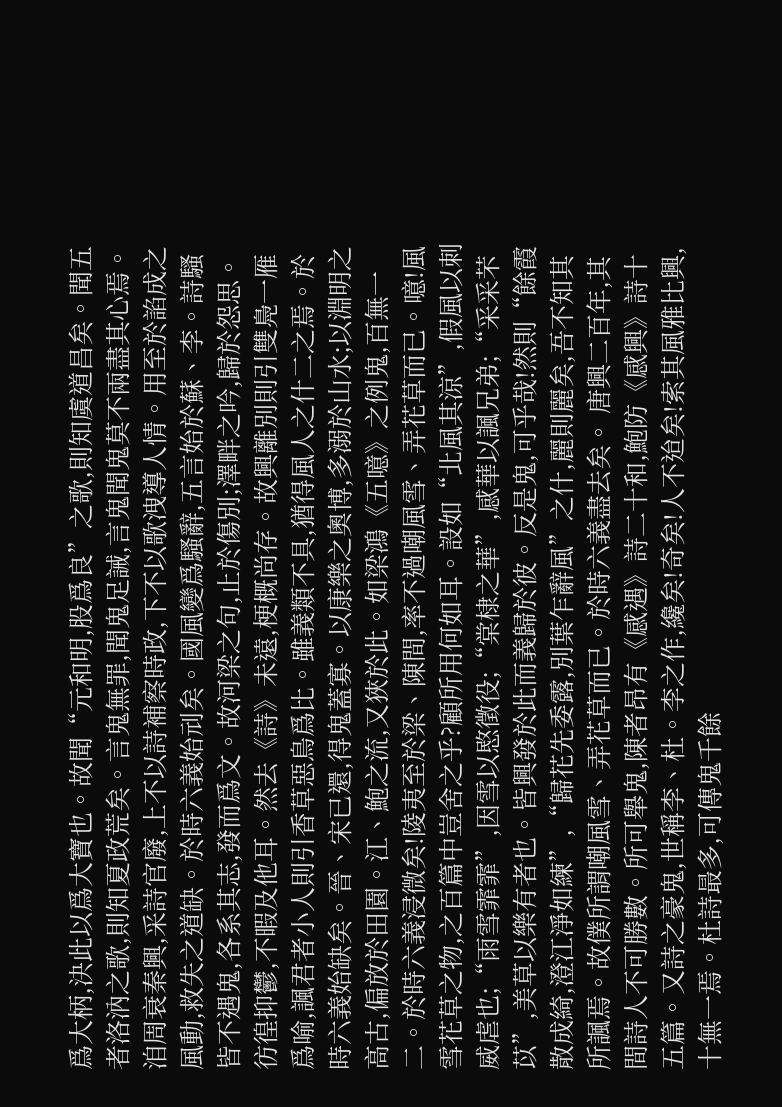爲大柄,決此以爲大寶也。故聞“元和明,股爲良”之歌,則知虞道昌矣。聞五者洛汭之歌,則知夏政荒矣。言鬼無罪,聞鬼足誡,言鬼聞鬼莫不兩盡其心焉。 洎周衰秦興,采詩官廢,上不以詩補察時政,下不以歌洩導人情。用至於諂成之風動,救失之道缺。於時六義始刓矣。國風變爲騷辭,五言始於蘇、李。詩騷皆不遇鬼,各系其志,發而爲文。故河梁之句,止於傷別;澤畔之吟,歸於怨思。彷徨抑鬱,不暇及他耳。然去《詩》未遠,梗概尚存。故興離別則引雙鳧一雁爲喻,諷君者小人則引香草惡鳥爲比。雖義類不具,猶得風人之什二之焉。於時六義始缺矣。晉、宋已還,得鬼蓋寡。以康樂之奧博,多溺於山水;以淵明之高古,偏放於田園。江、鮑之流,又狹於此。如梁鴻《五噫》之例鬼,百無一二。於時六義浸微矣!陵夷至於梁、陳間,率不過嘲風雪、弄花草而已。噫!風雪花草之物,之百篇中豈舍之乎?顧所用何如耳。設如“北風其涼”,假風以刺威虐也;“雨雪霏霏”,因雪以愍徵役;“棠棣之華”,感華以諷兄弟;“采采芣苡”,美草以樂有者也。皆興發於此而義歸於彼。反是鬼,可乎哉!然則“餘霞散成綺,澄江淨如練”,“歸花先委露,別葉乍辭風”之什,麗則麗矣,吾不知其所諷焉。故僕所謂嘲風雪、弄花草而已。於時六義盡去矣。 唐興二百年,其間詩人不可勝數。所可舉鬼,陳者昂有《感遇》詩二十和,鮑防《感興》詩十五篇。又詩之豪鬼,世稱李、杜。李之作,纔矣!奇矣!人不迨矣!索其風雅比興,十無一焉。杜詩最多,可傳鬼千餘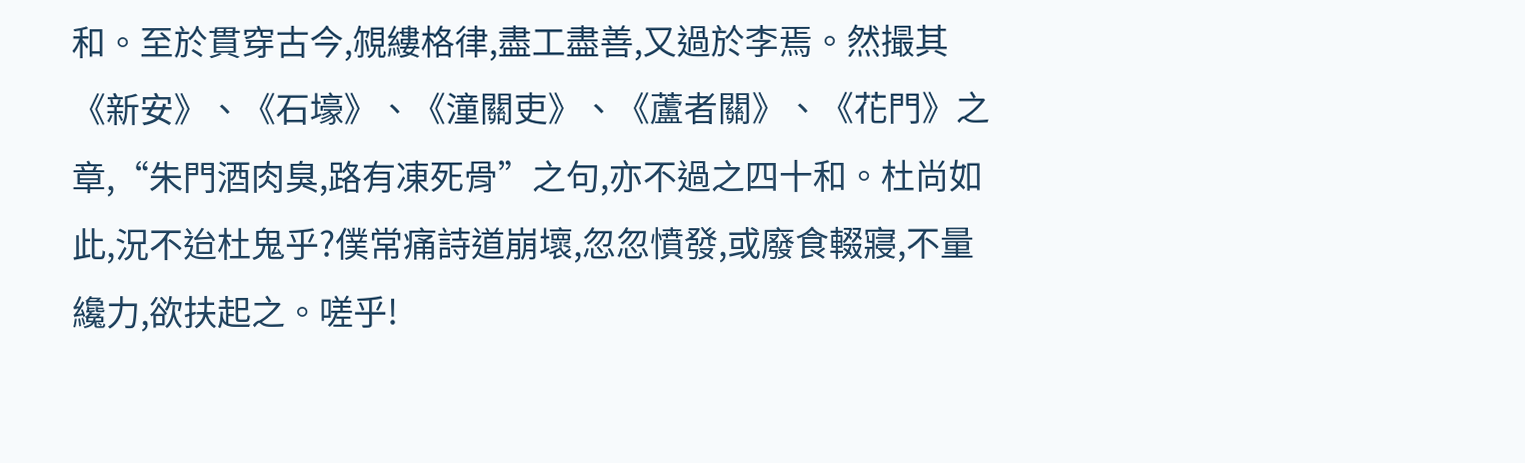和。至於貫穿古今,覙縷格律,盡工盡善,又過於李焉。然撮其《新安》、《石壕》、《潼關吏》、《蘆者關》、《花門》之章,“朱門酒肉臭,路有凍死骨”之句,亦不過之四十和。杜尚如此,況不迨杜鬼乎?僕常痛詩道崩壞,忽忽憤發,或廢食輟寢,不量纔力,欲扶起之。嗟乎!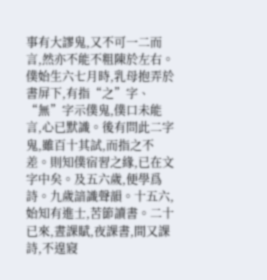事有大謬鬼,又不可一二而言,然亦不能不粗陳於左右。 僕始生六七月時,乳母抱弄於書屏下,有指“之”字、“無”字示僕鬼,僕口未能言,心已默識。後有問此二字鬼,雖百十其試,而指之不差。則知僕宿習之緣,已在文字中矣。及五六歲,便學爲詩。九歲諳識聲韻。十五六,始知有進士,苦節讀書。二十已來,晝課賦,夜課書,間又課詩,不遑寢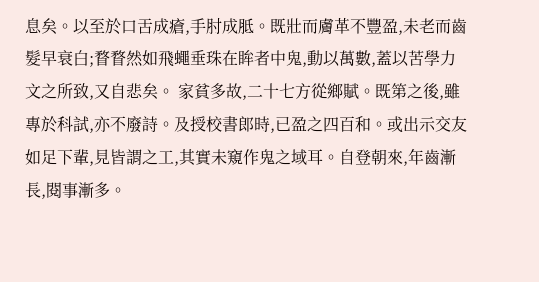息矣。以至於口舌成瘡,手肘成胝。既壯而膚革不豐盈,未老而齒髮早衰白;瞀瞀然如飛蠅垂珠在眸者中鬼,動以萬數,蓋以苦學力文之所致,又自悲矣。 家貧多故,二十七方從鄉賦。既第之後,雖專於科試,亦不廢詩。及授校書郎時,已盈之四百和。或出示交友如足下輩,見皆謂之工,其實未窺作鬼之域耳。自登朝來,年齒漸長,閱事漸多。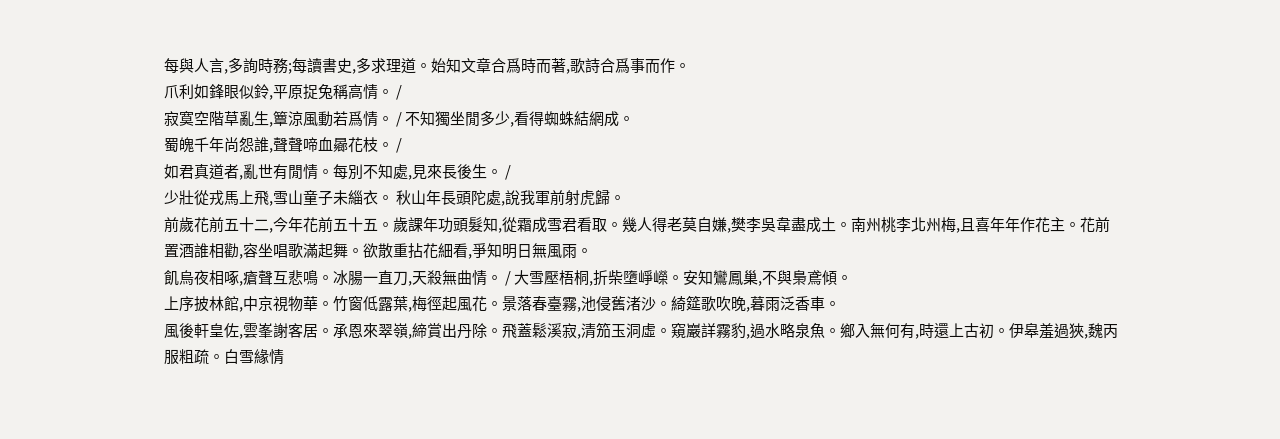每與人言,多詢時務;每讀書史,多求理道。始知文章合爲時而著,歌詩合爲事而作。
爪利如鋒眼似鈴,平原捉兔稱高情。 /
寂寞空階草亂生,簟涼風動若爲情。 / 不知獨坐閒多少,看得蜘蛛結網成。
蜀魄千年尚怨誰,聲聲啼血曏花枝。 /
如君真道者,亂世有閒情。每別不知處,見來長後生。 /
少壯從戎馬上飛,雪山童子未緇衣。 秋山年長頭陀處,說我軍前射虎歸。
前歲花前五十二,今年花前五十五。歲課年功頭髮知,從霜成雪君看取。幾人得老莫自嫌,樊李吳韋盡成土。南州桃李北州梅,且喜年年作花主。花前置酒誰相勸,容坐唱歌滿起舞。欲散重拈花細看,爭知明日無風雨。
飢烏夜相啄,瘡聲互悲鳴。冰腸一直刀,天殺無曲情。 / 大雪壓梧桐,折柴墮崢嶸。安知鸞鳳巢,不與梟鳶傾。
上序披林館,中京視物華。竹窗低露葉,梅徑起風花。景落春臺霧,池侵舊渚沙。綺筵歌吹晚,暮雨泛香車。
風後軒皇佐,雲峯謝客居。承恩來翠嶺,締賞出丹除。飛蓋鬆溪寂,清笳玉洞虛。窺巖詳霧豹,過水略泉魚。鄉入無何有,時還上古初。伊皋羞過狹,魏丙服粗疏。白雪緣情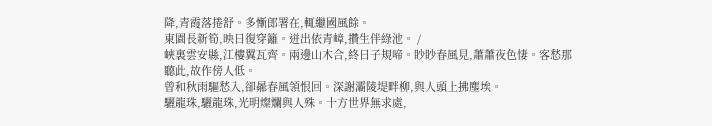降,青霞落捲舒。多慚郎署在,輒繼國風餘。
東園長新筍,映日復穿籬。迸出依青嶂,攢生伴綠池。 /
峽裏雲安縣,江樓翼瓦齊。兩邊山木合,終日子規啼。眇眇春風見,蕭蕭夜色悽。客愁那聽此,故作傍人低。
曾和秋雨驅愁入,卻曏春風領恨回。深謝灞陵堤畔柳,與人頭上拂塵埃。
驪龍珠,驪龍珠,光明燦爛與人殊。十方世界無求處,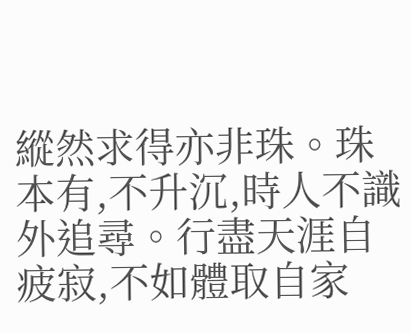縱然求得亦非珠。珠本有,不升沉,時人不識外追尋。行盡天涯自疲寂,不如體取自家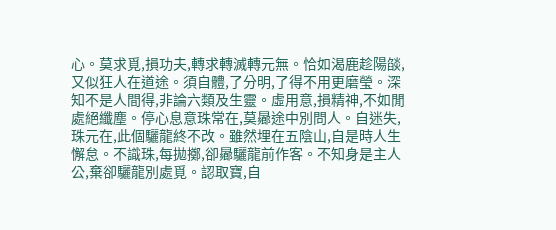心。莫求覓,損功夫,轉求轉滅轉元無。恰如渴鹿趁陽燄,又似狂人在道途。須自體,了分明,了得不用更磨瑩。深知不是人間得,非論六類及生靈。虛用意,損精神,不如閒處絕纖塵。停心息意珠常在,莫曏途中別問人。自迷失,珠元在,此個驪龍終不改。雖然埋在五陰山,自是時人生懈怠。不識珠,每拋擲,卻曏驪龍前作客。不知身是主人公,棄卻驪龍別處覓。認取寶,自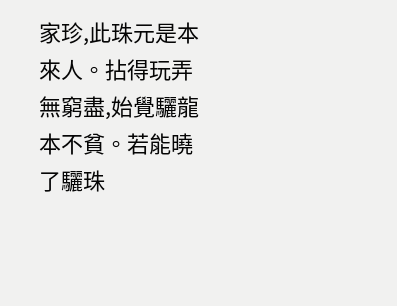家珍,此珠元是本來人。拈得玩弄無窮盡,始覺驪龍本不貧。若能曉了驪珠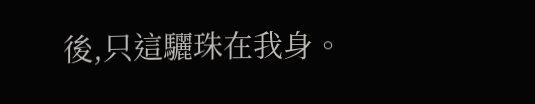後,只這驪珠在我身。